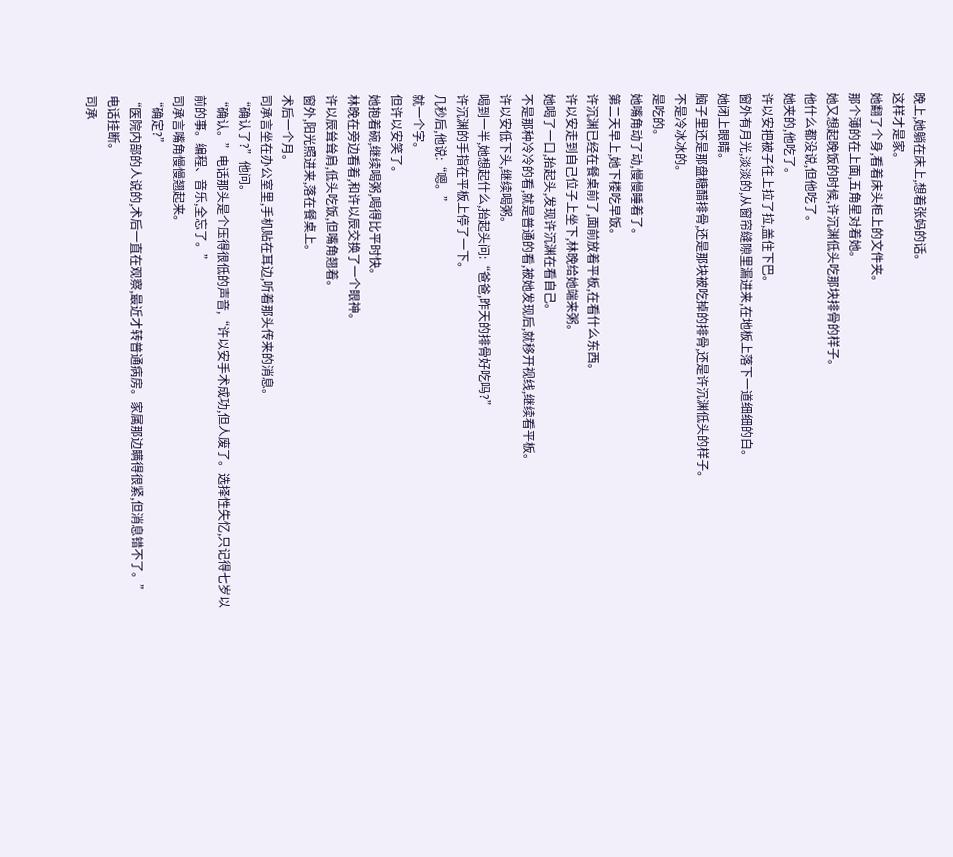晚上,她躺在床上,想着张妈的话。
这样才是家。
她翻了个身,看着床头柜上的文件夹。
那个薄的在上面,五角星对着她。
她又想起晚饭的时候,许沉渊低头吃那块排骨的样子。
他什么都没说,但他吃了。
她夹的,他吃了。
许以安把被子往上拉了拉,盖住下巴。
窗外有月光,淡淡的,从窗帘缝隙里漏进来,在地板上落下一道细细的白。
她闭上眼睛。
脑子里还是那盘糖醋排骨,还是那块被吃掉的排骨,还是许沉渊低头的样子。
不是冷冰冰的。
是吃的。
她嘴角动了动,慢慢睡着了。
第二天早上,她下楼吃早饭。
许沉渊已经在餐桌前了,面前放着平板,在看什么东西。
许以安走到自己位子上坐下,林晚给她端来粥。
她喝了一口,抬起头,发现许沉渊在看自己。
不是那种冷冷的看,就是普通的看,被她发现后,就移开视线,继续看平板。
许以安低下头,继续喝粥。
喝到一半,她想起什么,抬起头问:“爸爸,昨天的排骨好吃吗?”
许沉渊的手指在平板上停了一下。
几秒后,他说:“嗯。”
就一个字。
但许以安笑了。
她抱着碗,继续喝粥,喝得比平时快。
林晚在旁边看着,和许以辰交换了一个眼神。
许以辰耸耸肩,低头吃饭,但嘴角翘着。
窗外,阳光照进来,落在餐桌上。
术后一个月。
司承言坐在办公室里,手机贴在耳边,听着那头传来的消息。
“确认了?”他问。
“确认。”电话那头是个压得很低的声音,“许以安手术成功,但人废了。选择性失忆,只记得七岁以前的事。编程、音乐,全忘了。”
司承言嘴角慢慢翘起来。
“确定?”
“医院内部的人说的,术后一直在观察,最近才转普通病房。家属那边瞒得很紧,但消息错不了。”
电话挂断。
司承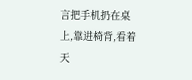言把手机扔在桌上,靠进椅背,看着天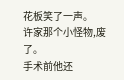花板笑了一声。
许家那个小怪物,废了。
手术前他还